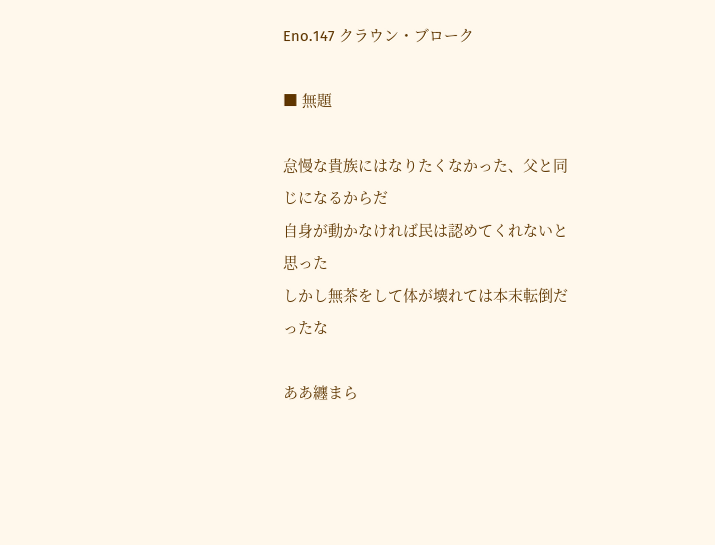Eno.147 クラウン・ブローク

■ 無題

怠慢な貴族にはなりたくなかった、父と同じになるからだ
自身が動かなければ民は認めてくれないと思った
しかし無茶をして体が壊れては本末転倒だったな

ああ纏まら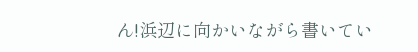ん!浜辺に向かいながら書いてい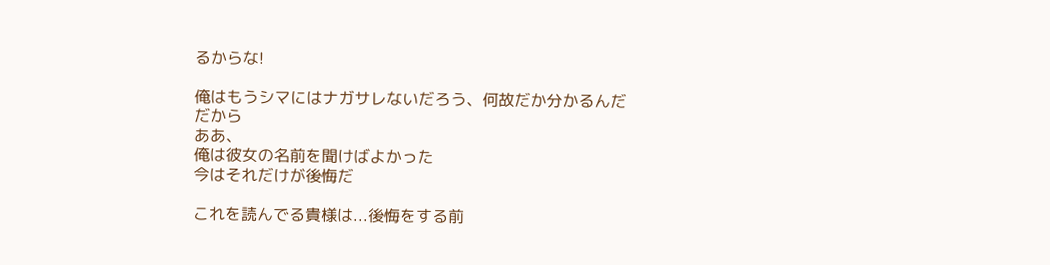るからな!

俺はもうシマにはナガサレないだろう、何故だか分かるんだ
だから
ああ、
俺は彼女の名前を聞けばよかった
今はそれだけが後悔だ

これを読んでる貴様は...後悔をする前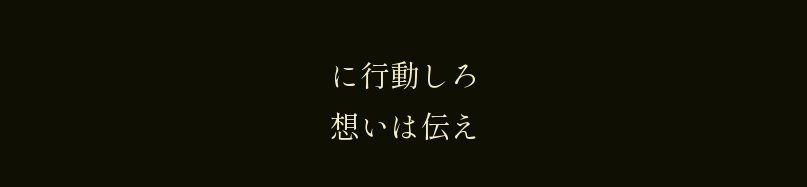に行動しろ
想いは伝え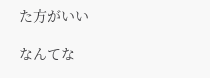た方がいい

なんてな